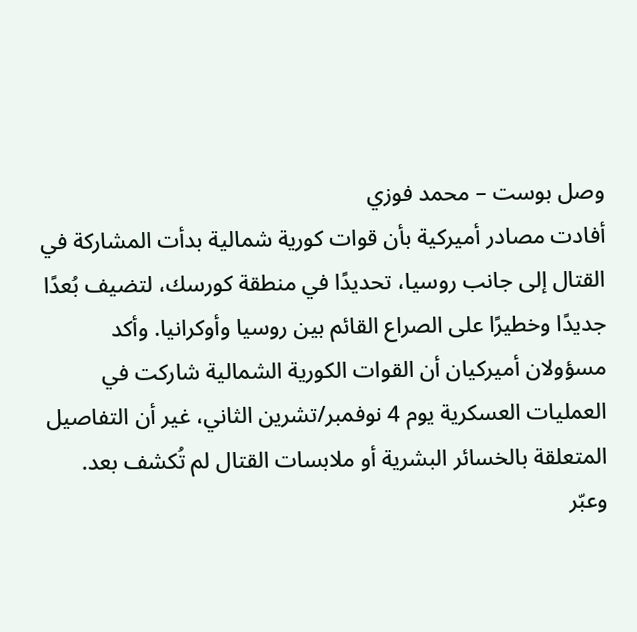وصل بوست – محمد فوزي
أفادت مصادر أميركية بأن قوات كورية شمالية بدأت المشاركة في القتال إلى جانب روسيا، تحديدًا في منطقة كورسك، لتضيف بُعدًا جديدًا وخطيرًا على الصراع القائم بين روسيا وأوكرانيا. وأكد مسؤولان أميركيان أن القوات الكورية الشمالية شاركت في العمليات العسكرية يوم 4 نوفمبر/تشرين الثاني، غير أن التفاصيل المتعلقة بالخسائر البشرية أو ملابسات القتال لم تُكشف بعد.
وعبّر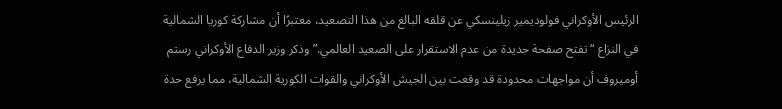الرئيس الأوكراني فولوديمير زيلينسكي عن قلقه البالغ من هذا التصعيد، معتبرًا أن مشاركة كوريا الشمالية في النزاع “تفتح صفحة جديدة من عدم الاستقرار على الصعيد العالمي.” وذكر وزير الدفاع الأوكراني رستم أوميروف أن مواجهات محدودة قد وقعت بين الجيش الأوكراني والقوات الكورية الشمالية، مما يرفع حدة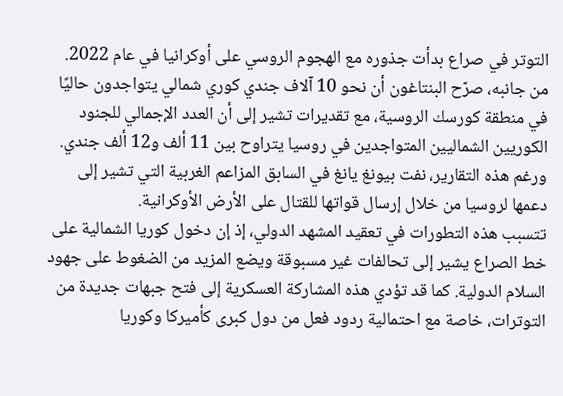التوتر في صراع بدأت جذوره مع الهجوم الروسي على أوكرانيا في عام 2022.
من جانبه، صرّح البنتاغون أن نحو 10 آلاف جندي كوري شمالي يتواجدون حاليًا في منطقة كورسك الروسية، مع تقديرات تشير إلى أن العدد الإجمالي للجنود الكوريين الشماليين المتواجدين في روسيا يتراوح بين 11 ألف و12 ألف جندي. ورغم هذه التقارير، نفت بيونغ يانغ في السابق المزاعم الغربية التي تشير إلى دعمها لروسيا من خلال إرسال قواتها للقتال على الأرض الأوكرانية.
تتسبب هذه التطورات في تعقيد المشهد الدولي، إذ إن دخول كوريا الشمالية على خط الصراع يشير إلى تحالفات غير مسبوقة ويضع المزيد من الضغوط على جهود السلام الدولية. كما قد تؤدي هذه المشاركة العسكرية إلى فتح جبهات جديدة من التوترات، خاصة مع احتمالية ردود فعل من دول كبرى كأميركا وكوريا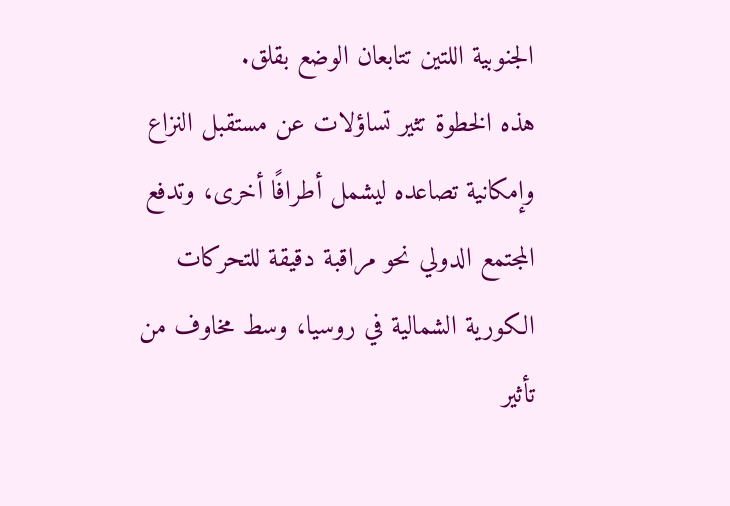الجنوبية اللتين تتابعان الوضع بقلق.
هذه الخطوة تثير تساؤلات عن مستقبل النزاع وإمكانية تصاعده ليشمل أطرافًا أخرى، وتدفع المجتمع الدولي نحو مراقبة دقيقة للتحركات الكورية الشمالية في روسيا، وسط مخاوف من تأثير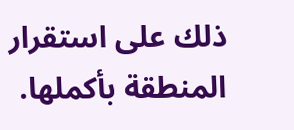ذلك على استقرار المنطقة بأكملها.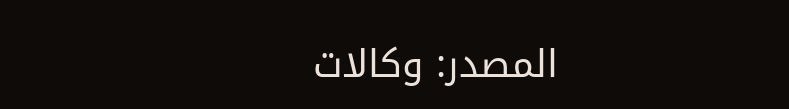المصدر: وكالات